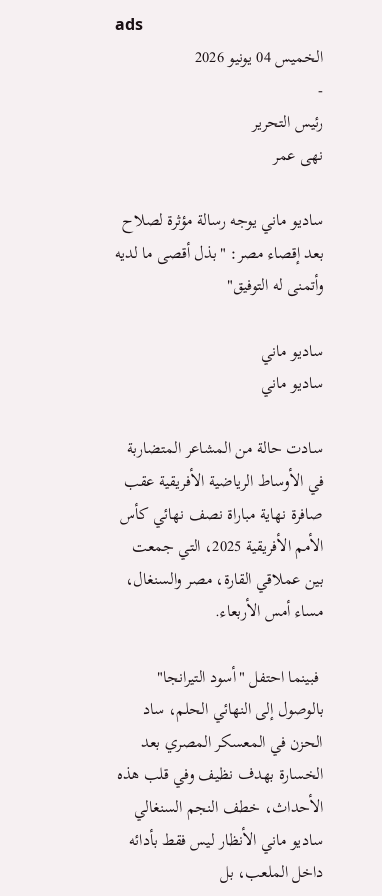ads
الخميس 04 يونيو 2026
-
رئيس التحرير
نهى عمر

ساديو ماني يوجه رسالة مؤثرة لصلاح بعد إقصاء مصر: "بذل أقصى ما لديه وأتمنى له التوفيق"

ساديو ماني
ساديو ماني

سادت حالة من المشاعر المتضاربة في الأوساط الرياضية الأفريقية عقب صافرة نهاية مباراة نصف نهائي كأس الأمم الأفريقية 2025، التي جمعت بين عملاقي القارة، مصر والسنغال، مساء أمس الأربعاء.

 فبينما احتفل "أسود التيرانجا" بالوصول إلى النهائي الحلم، ساد الحزن في المعسكر المصري بعد الخسارة بهدف نظيف وفي قلب هذه الأحداث، خطف النجم السنغالي ساديو ماني الأنظار ليس فقط بأدائه داخل الملعب، بل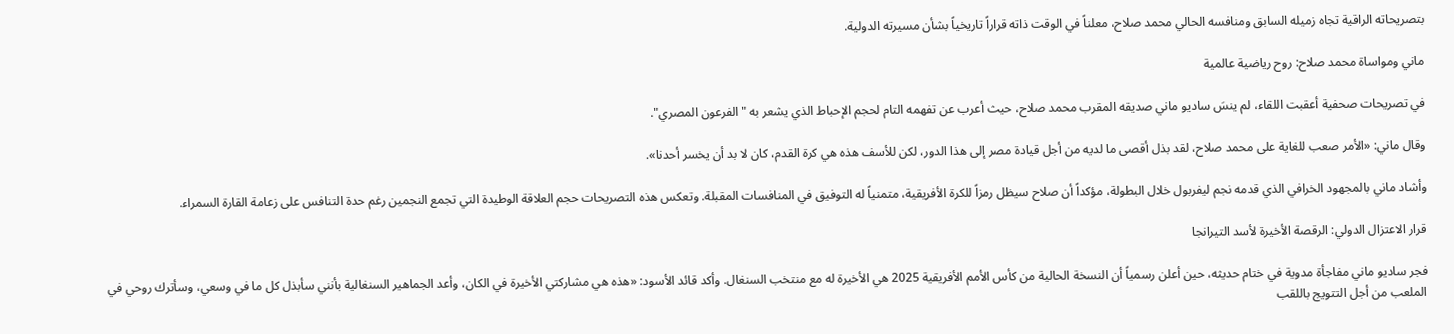بتصريحاته الراقية تجاه زميله السابق ومنافسه الحالي محمد صلاح، معلناً في الوقت ذاته قراراً تاريخياً بشأن مسيرته الدولية.

ماني ومواساة محمد صلاح: روح رياضية عالمية

في تصريحات صحفية أعقبت اللقاء، لم ينسَ ساديو ماني صديقه المقرب محمد صلاح، حيث أعرب عن تفهمه التام لحجم الإحباط الذي يشعر به "الفرعون المصري".

وقال ماني: «الأمر صعب للغاية على محمد صلاح، لقد بذل أقصى ما لديه من أجل قيادة مصر إلى هذا الدور، لكن للأسف هذه هي كرة القدم، كان لا بد أن يخسر أحدنا».

وأشاد ماني بالمجهود الخرافي الذي قدمه نجم ليفربول خلال البطولة، مؤكداً أن صلاح سيظل رمزاً للكرة الأفريقية، متمنياً له التوفيق في المنافسات المقبلة. وتعكس هذه التصريحات حجم العلاقة الوطيدة التي تجمع النجمين رغم حدة التنافس على زعامة القارة السمراء.

قرار الاعتزال الدولي: الرقصة الأخيرة لأسد التيرانجا

فجر ساديو ماني مفاجأة مدوية في ختام حديثه، حين أعلن رسمياً أن النسخة الحالية من كأس الأمم الأفريقية 2025 هي الأخيرة له مع منتخب السنغال. وأكد قائد الأسود: «هذه هي مشاركتي الأخيرة في الكان، وأعد الجماهير السنغالية بأنني سأبذل كل ما في وسعي، وسأترك روحي في الملعب من أجل التتويج باللقب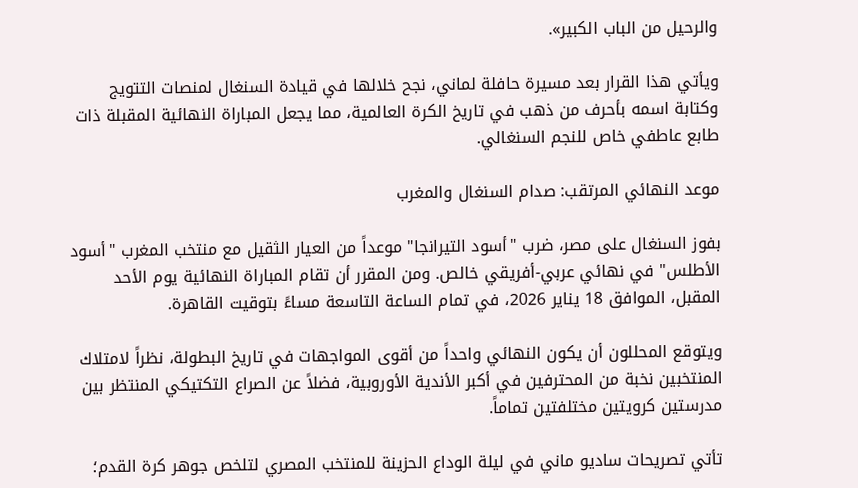والرحيل من الباب الكبير».

ويأتي هذا القرار بعد مسيرة حافلة لماني، نجح خلالها في قيادة السنغال لمنصات التتويج وكتابة اسمه بأحرف من ذهب في تاريخ الكرة العالمية، مما يجعل المباراة النهائية المقبلة ذات طابع عاطفي خاص للنجم السنغالي.

موعد النهائي المرتقب: صدام السنغال والمغرب

بفوز السنغال على مصر، ضرب "أسود التيرانجا" موعداً من العيار الثقيل مع منتخب المغرب "أسود الأطلس" في نهائي عربي-أفريقي خالص. ومن المقرر أن تقام المباراة النهائية يوم الأحد المقبل، الموافق 18 يناير 2026، في تمام الساعة التاسعة مساءً بتوقيت القاهرة.

ويتوقع المحللون أن يكون النهائي واحداً من أقوى المواجهات في تاريخ البطولة، نظراً لامتلاك المنتخبين نخبة من المحترفين في أكبر الأندية الأوروبية، فضلاً عن الصراع التكتيكي المنتظر بين مدرستين كرويتين مختلفتين تماماً.

تأتي تصريحات ساديو ماني في ليلة الوداع الحزينة للمنتخب المصري لتلخص جوهر كرة القدم؛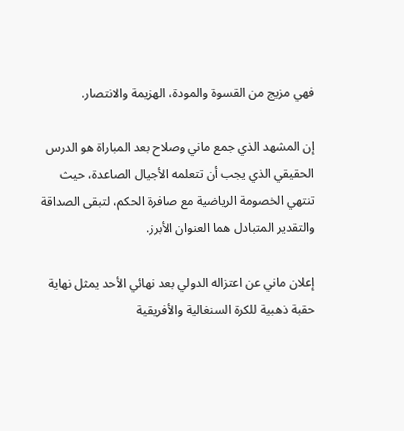فهي مزيج من القسوة والمودة، الهزيمة والانتصار.

إن المشهد الذي جمع ماني وصلاح بعد المباراة هو الدرس الحقيقي الذي يجب أن تتعلمه الأجيال الصاعدة، حيث تنتهي الخصومة الرياضية مع صافرة الحكم، لتبقى الصداقة والتقدير المتبادل هما العنوان الأبرز.

إعلان ماني عن اعتزاله الدولي بعد نهائي الأحد يمثل نهاية حقبة ذهبية للكرة السنغالية والأفريقية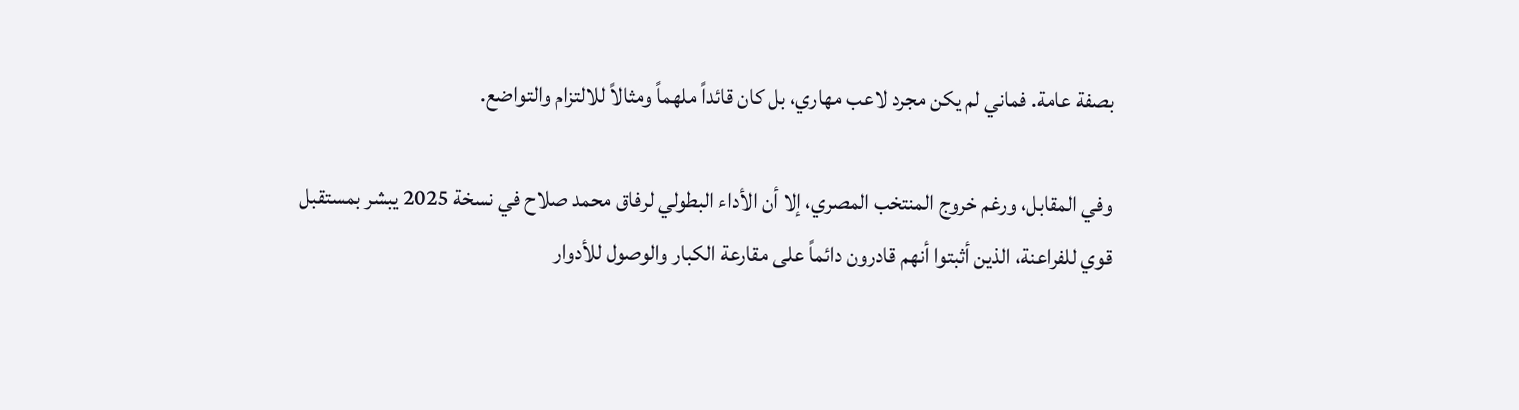بصفة عامة. فماني لم يكن مجرد لاعب مهاري، بل كان قائداً ملهماً ومثالاً للالتزام والتواضع.

وفي المقابل، ورغم خروج المنتخب المصري، إلا أن الأداء البطولي لرفاق محمد صلاح في نسخة 2025 يبشر بمستقبل قوي للفراعنة، الذين أثبتوا أنهم قادرون دائماً على مقارعة الكبار والوصول للأدوار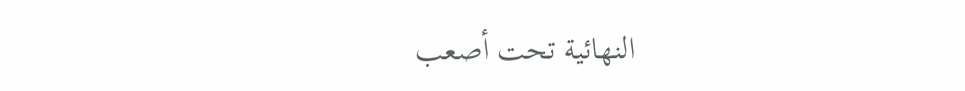النهائية تحت أصعب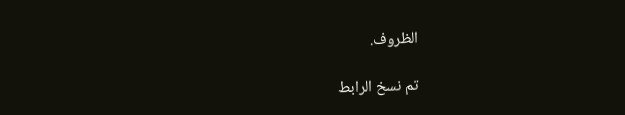الظروف.

تم نسخ الرابط